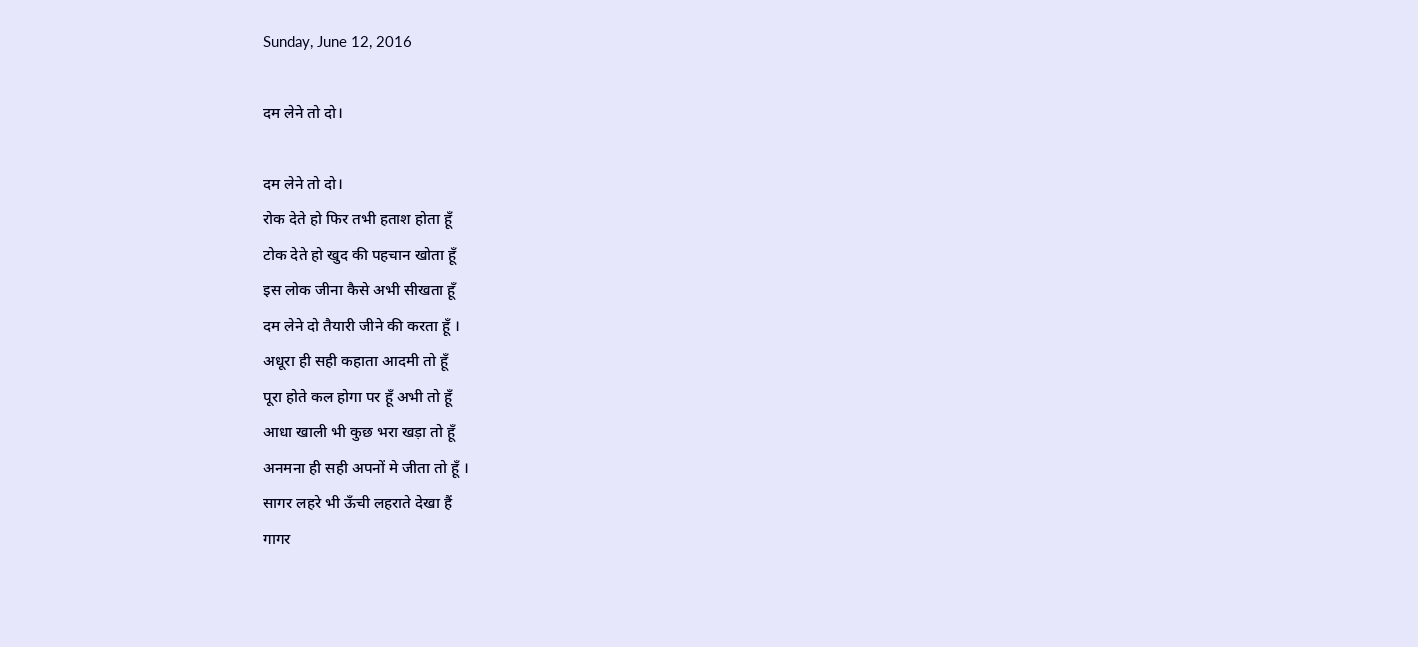Sunday, June 12, 2016

दम लेने तो दो।

दम लेने तो दो।
रोक देते हो फिर तभी हताश होता हूँ
टोक देते हो खुद की पहचान खोता हूँ
इस लोक जीना कैसे अभी सीखता हूँ
दम लेने दो तैयारी जीने की करता हूँ ।
अधूरा ही सही कहाता आदमी तो हूँ
पूरा होते कल होगा पर हूँ अभी तो हूँ
आधा खाली भी कुछ भरा खड़ा तो हूँ
अनमना ही सही अपनों मे जीता तो हूँ ।
सागर लहरे भी ऊँची लहराते देखा हैं
गागर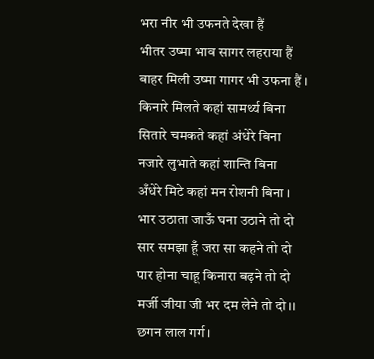भरा नीर भी उफनते देखा हैं
भीतर उष्मा भाव सागर लहराया हैं
बाहर मिली उष्मा गागर भी उफना हैं ।
किनारे मिलते कहां सामर्थ्य बिना
सितारे चमकते कहां अंधेरे बिना
नजारे लुभाते कहां शान्ति बिना
अँधेरे मिटे कहां मन रोशनी बिना ।
भार उठाता जाऊँ घना उठाने तो दो
सार समझा हूँ जरा सा कहने तो दो
पार होना चाहू किनारा बढ़ने तो दो
मर्जी जीया जी भर दम लेने तो दो।।
छगन लाल गर्ग।